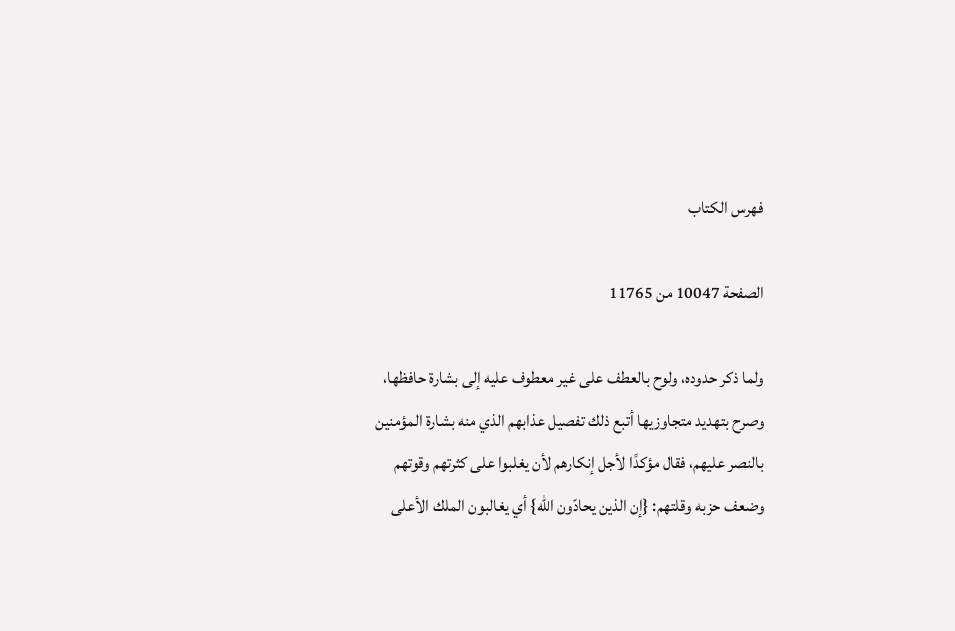فهرس الكتاب

الصفحة 10047 من 11765

ولما ذكر حدوده، ولوح بالعطف على غير معطوف عليه إلى بشارة حافظها، وصرح بتهديد متجاوزيها أتبع ذلك تفصيل عذابهم الذي منه بشارة المؤمنين بالنصر عليهم، فقال مؤكدًا لأجل إنكارهم لأن يغلبوا على كثرتهم وقوتهم وضعف حزبه وقلتهم: {إن الذين يحادّون الله} أي يغالبون الملك الأعلى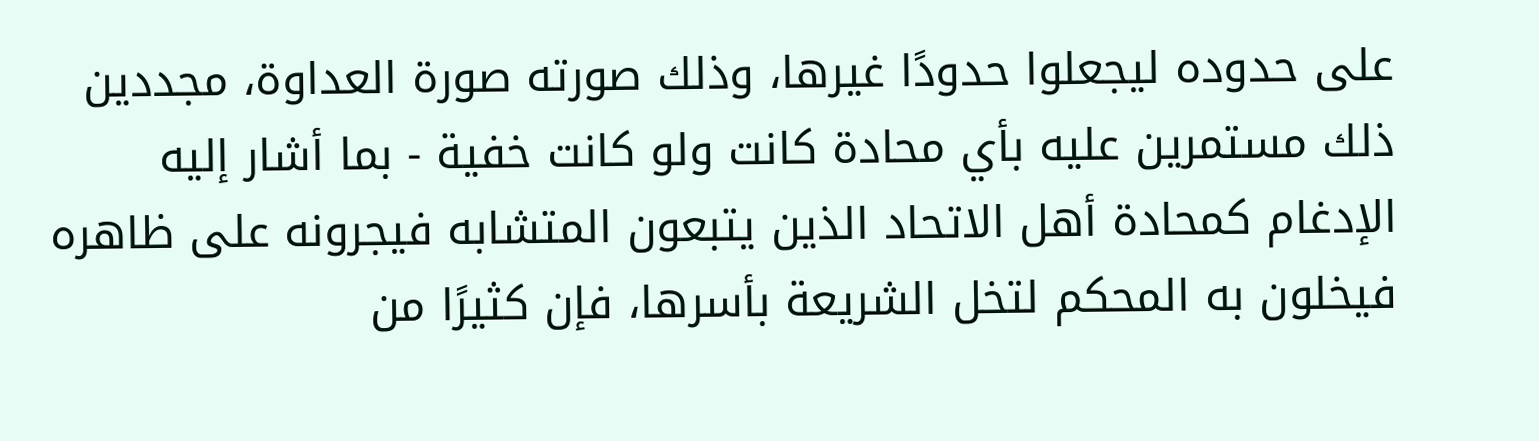على حدوده ليجعلوا حدودًا غيرها، وذلك صورته صورة العداوة، مجددين ذلك مستمرين عليه بأي محادة كانت ولو كانت خفية - بما أشار إليه الإدغام كمحادة أهل الاتحاد الذين يتبعون المتشابه فيجرونه على ظاهره فيخلون به المحكم لتخل الشريعة بأسرها، فإن كثيرًا من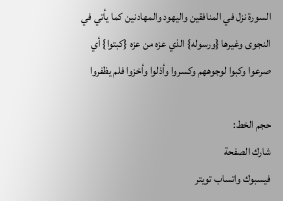السورة نزل في المنافقين واليهود والمهادنين كما يأتي في النجوى وغيرها {ورسوله} الذي عزه من عزه {كبتوا} أي صرعوا وكبوا لوجوههم وكسروا وأذلوا وأخزوا فلم يظفروا

حجم الخط:
شارك الصفحة
فيسبوك واتساب تويتر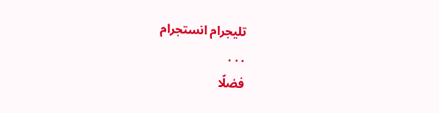تليجرام انستجرام
. . .
فضلًا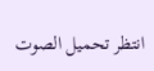انتظر تحميل الصوت